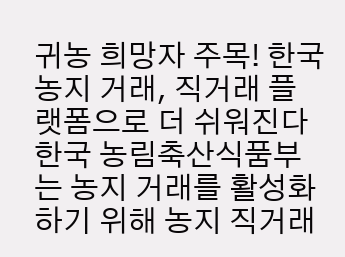귀농 희망자 주목! 한국 농지 거래, 직거래 플랫폼으로 더 쉬워진다
한국 농림축산식품부는 농지 거래를 활성화하기 위해 농지 직거래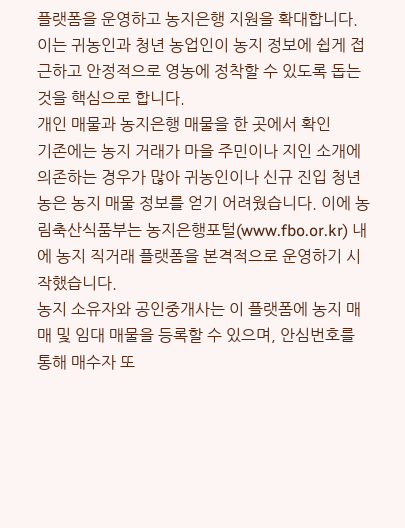플랫폼을 운영하고 농지은행 지원을 확대합니다. 이는 귀농인과 청년 농업인이 농지 정보에 쉽게 접근하고 안정적으로 영농에 정착할 수 있도록 돕는 것을 핵심으로 합니다.
개인 매물과 농지은행 매물을 한 곳에서 확인
기존에는 농지 거래가 마을 주민이나 지인 소개에 의존하는 경우가 많아 귀농인이나 신규 진입 청년농은 농지 매물 정보를 얻기 어려웠습니다. 이에 농림축산식품부는 농지은행포털(www.fbo.or.kr) 내에 농지 직거래 플랫폼을 본격적으로 운영하기 시작했습니다.
농지 소유자와 공인중개사는 이 플랫폼에 농지 매매 및 임대 매물을 등록할 수 있으며, 안심번호를 통해 매수자 또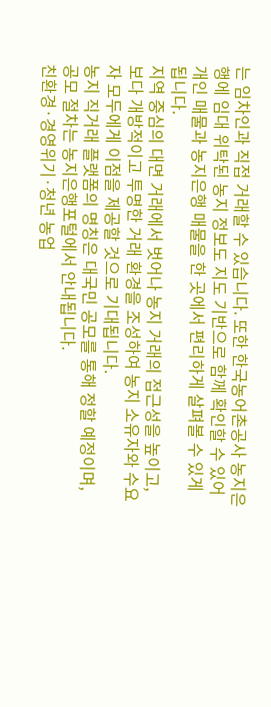는 임차인과 직접 거래할 수 있습니다. 또한 한국농어촌공사 농지은행에 임대 위탁된 농지 정보도 지도 기반으로 함께 확인할 수 있어 개인 매물과 농지은행 매물을 한 곳에서 편리하게 살펴볼 수 있게 됩니다.
지역 중심의 대면 거래에서 벗어나 농지 거래의 접근성을 높이고, 보다 개방적이고 투명한 거래 환경을 조성하여 농지 소유자와 수요자 모두에게 이점을 제공할 것으로 기대됩니다.
농지 직거래 플랫폼의 명칭은 대국민 공모를 통해 정할 예정이며, 공모 절차는 농지은행포털에서 안내됩니다.
친환경·경영위기·청년 농업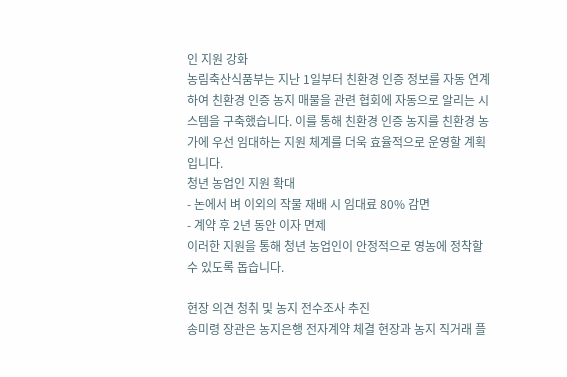인 지원 강화
농림축산식품부는 지난 1일부터 친환경 인증 정보를 자동 연계하여 친환경 인증 농지 매물을 관련 협회에 자동으로 알리는 시스템을 구축했습니다. 이를 통해 친환경 인증 농지를 친환경 농가에 우선 임대하는 지원 체계를 더욱 효율적으로 운영할 계획입니다.
청년 농업인 지원 확대
- 논에서 벼 이외의 작물 재배 시 임대료 80% 감면
- 계약 후 2년 동안 이자 면제
이러한 지원을 통해 청년 농업인이 안정적으로 영농에 정착할 수 있도록 돕습니다.

현장 의견 청취 및 농지 전수조사 추진
송미령 장관은 농지은행 전자계약 체결 현장과 농지 직거래 플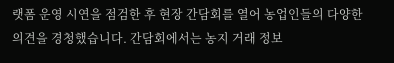랫폼 운영 시연을 점검한 후 현장 간담회를 열어 농업인들의 다양한 의견을 경청했습니다. 간담회에서는 농지 거래 정보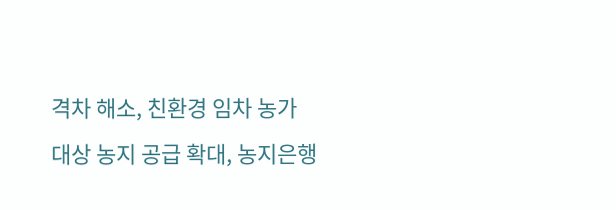격차 해소, 친환경 임차 농가 대상 농지 공급 확대, 농지은행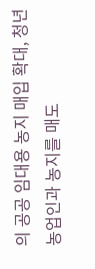의 공공 임대용 농지 매입 확대, 청년 농업인과 농지를 매도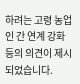하려는 고령 농업인 간 연계 강화 등의 의견이 제시되었습니다.